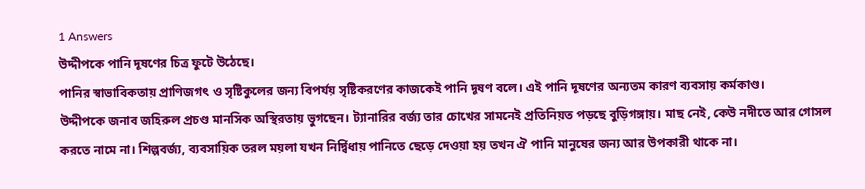1 Answers
উদ্দীপকে পানি দূষণের চিত্র ফুটে উঠেছে।
পানির স্বাভাবিকতায় প্রাণিজগৎ ও সৃষ্টিকুলের জন্য বিপর্যয় সৃষ্টিকরণের কাজকেই পানি দূষণ বলে। এই পানি দূষণের অন্যতম কারণ ব্যবসায় কর্মকাণ্ড।
উদ্দীপকে জনাব জহিরুল প্রচণ্ড মানসিক অস্থিরতায় ভুগছেন। ট্যানারির বর্জ্য তার চোখের সামনেই প্রতিনিয়ত পড়ছে বুড়িগঙ্গায়। মাছ নেই, কেউ নদীতে আর গোসল করতে নামে না। শিল্পবর্জ্য, ব্যবসায়িক তরল ময়লা যখন নির্দ্বিধায় পানিতে ছেড়ে দেওয়া হয় তখন ঐ পানি মানুষের জন্য আর উপকারী থাকে না।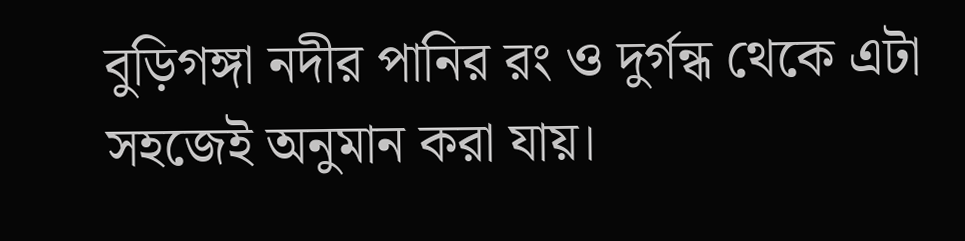বুড়িগঙ্গা নদীর পানির রং ও দুর্গন্ধ থেকে এটা সহজেই অনুমান করা যায়।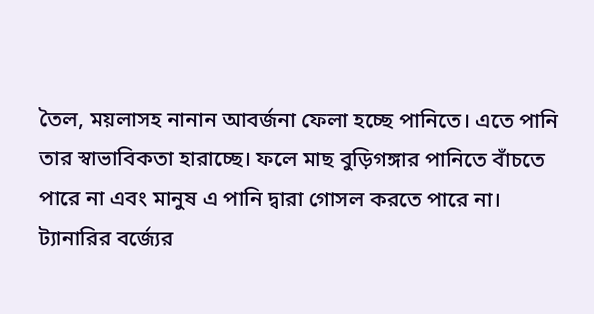তৈল, ময়লাসহ নানান আবর্জনা ফেলা হচ্ছে পানিতে। এতে পানি তার স্বাভাবিকতা হারাচ্ছে। ফলে মাছ বুড়িগঙ্গার পানিতে বাঁচতে পারে না এবং মানুষ এ পানি দ্বারা গোসল করতে পারে না। ট্যানারির বর্জ্যের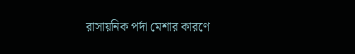রাসায়নিক পর্দা মেশার কারণে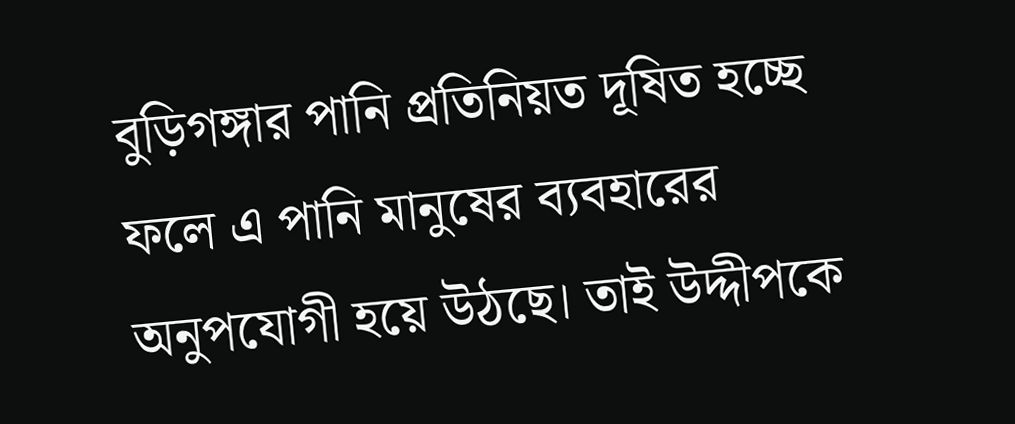বুড়িগঙ্গার পানি প্রতিনিয়ত দূষিত হচ্ছে ফলে এ পানি মানুষের ব্যবহারের অনুপযোগী হয়ে উঠছে। তাই উদ্দীপকে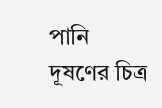পানি দূষণের চিত্র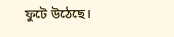ফুটে উঠেছে।